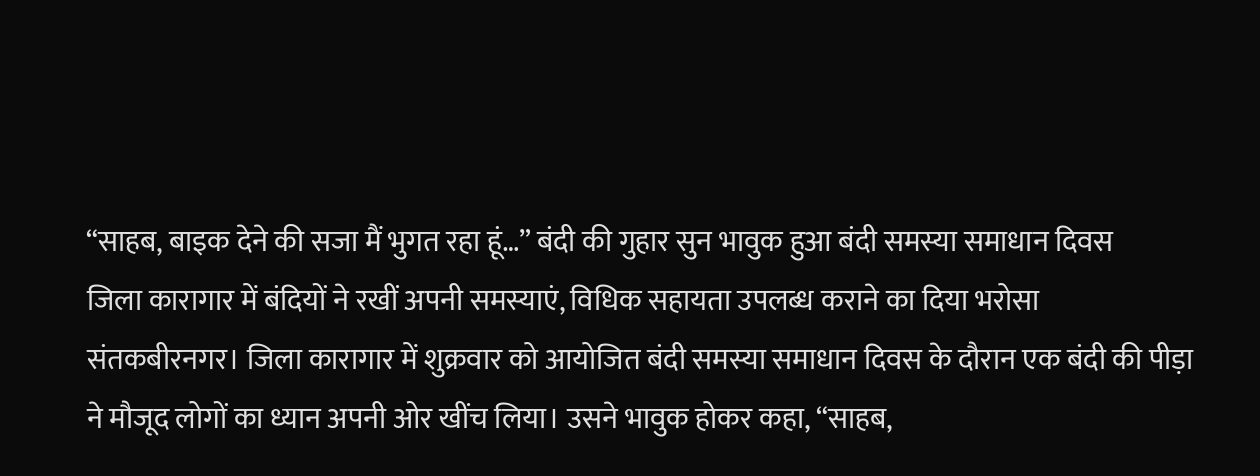“साहब, बाइक देने की सजा मैं भुगत रहा हूं…” बंदी की गुहार सुन भावुक हुआ बंदी समस्या समाधान दिवस
जिला कारागार में बंदियों ने रखीं अपनी समस्याएं, विधिक सहायता उपलब्ध कराने का दिया भरोसा
संतकबीरनगर। जिला कारागार में शुक्रवार को आयोजित बंदी समस्या समाधान दिवस के दौरान एक बंदी की पीड़ा ने मौजूद लोगों का ध्यान अपनी ओर खींच लिया। उसने भावुक होकर कहा, “साहब,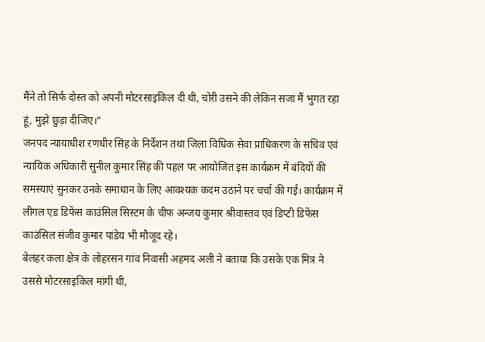मैंने तो सिर्फ दोस्त को अपनी मोटरसाइकिल दी थी, चोरी उसने की लेकिन सजा मैं भुगत रहा हूं, मुझे छुड़ा दीजिए।”
जनपद न्यायाधीश रणधीर सिंह के निर्देशन तथा जिला विधिक सेवा प्राधिकरण के सचिव एवं न्यायिक अधिकारी सुनील कुमार सिंह की पहल पर आयोजित इस कार्यक्रम में बंदियों की समस्याएं सुनकर उनके समाधान के लिए आवश्यक कदम उठाने पर चर्चा की गई। कार्यक्रम में लीगल एड डिफेंस काउंसिल सिस्टम के चीफ अन्जय कुमार श्रीवास्तव एवं डिप्टी डिफेंस काउंसिल संजीव कुमार पांडेय भी मौजूद रहे।
बेलहर कला क्षेत्र के लोहरसन गांव निवासी अहमद अली ने बताया कि उसके एक मित्र ने उससे मोटरसाइकिल मांगी थी,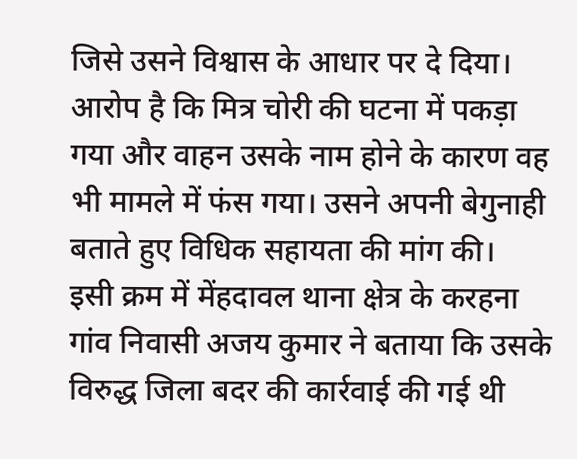जिसे उसने विश्वास के आधार पर दे दिया। आरोप है कि मित्र चोरी की घटना में पकड़ा गया और वाहन उसके नाम होने के कारण वह भी मामले में फंस गया। उसने अपनी बेगुनाही बताते हुए विधिक सहायता की मांग की।
इसी क्रम में मेंहदावल थाना क्षेत्र के करहना गांव निवासी अजय कुमार ने बताया कि उसके विरुद्ध जिला बदर की कार्रवाई की गई थी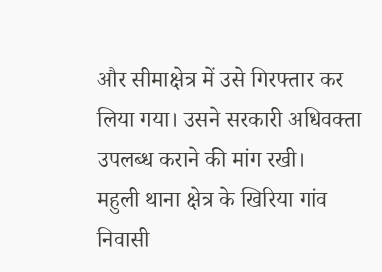और सीमाक्षेत्र में उसे गिरफ्तार कर लिया गया। उसने सरकारी अधिवक्ता उपलब्ध कराने की मांग रखी।
महुली थाना क्षेत्र के खिरिया गांव निवासी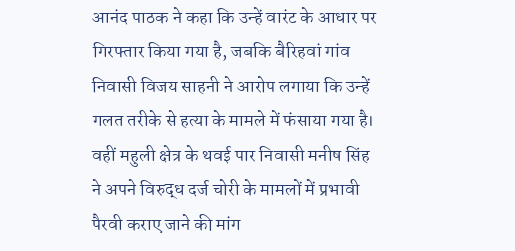आनंद पाठक ने कहा कि उन्हें वारंट के आधार पर गिरफ्तार किया गया है, जबकि बैरिहवां गांव निवासी विजय साहनी ने आरोप लगाया कि उन्हें गलत तरीके से हत्या के मामले में फंसाया गया है। वहीं महुली क्षेत्र के थवई पार निवासी मनीष सिंह ने अपने विरुद्ध दर्ज चोरी के मामलों में प्रभावी पैरवी कराए जाने की मांग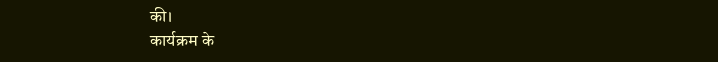की।
कार्यक्रम के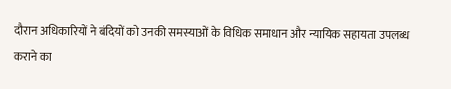दौरान अधिकारियों ने बंदियों को उनकी समस्याओं के विधिक समाधान और न्यायिक सहायता उपलब्ध कराने का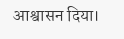आश्वासन दिया।